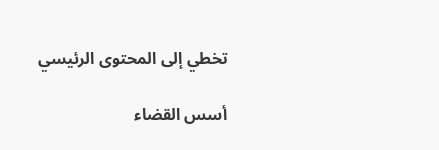تخطي إلى المحتوى الرئيسي

أسس القضاء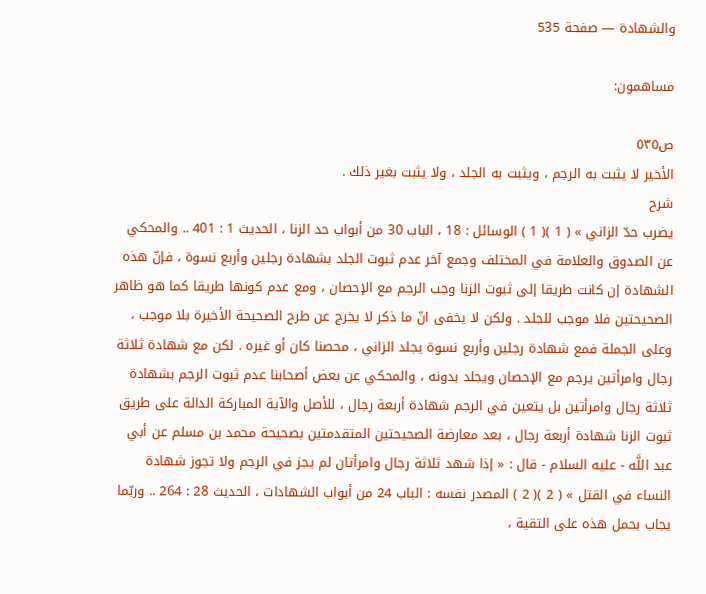والشهادة — صفحة 535

مساهمون:

ص٥٣٥
الأخير لا يثبت به الرجم ، ويثبت به الجلد ، ولا يثبت بغير ذلك .
شرح
يضرب حدّ الزاني » ( 1 )( 1 ) الوسائل : 18 ، الباب 30 من أبواب حد الزنا ، الحديث 1 : 401 .. والمحكي عن الصدوق والعلامة في المختلف وجمع آخر عدم ثبوت الجلد بشهادة رجلين وأربع نسوة ، فإنّ هذه الشهادة إن كانت طريقا إلى ثبوت الزنا وجب الرجم مع الإحصان ، ومع عدم كونها طريقا كما هو ظاهر الصحيحتين فلا موجب للجلد . ولكن لا يخفى انّ ما ذكر لا يخرج عن طرح الصحيحة الأخيرة بلا موجب ، وعلى الجملة فمع شهادة رجلين وأربع نسوة يجلد الزاني ، محصنا كان أو غيره . لكن مع شهادة ثلاثة رجال وامرأتين يرجم مع الإحصان ويجلد بدونه ، والمحكي عن بعض أصحابنا عدم ثبوت الرجم بشهادة ثلاثة رجال وامرأتين بل يتعين في الرجم شهادة أربعة رجال ، للأصل والآية المباركة الدالة على طريق ثبوت الزنا شهادة أربعة رجال ، بعد معارضة الصحيحتين المتقدمتين بصحيحة محمد بن مسلم عن أبي عبد اللَّه - عليه السلام - قال : « إذا شهد ثلاثة رجال وامرأتان لم يجز في الرجم ولا تجوز شهادة النساء في القتل » ( 2 )( 2 ) المصدر نفسه : الباب 24 من أبواب الشهادات ، الحديث 28 : 264 .. وربّما يجاب بحمل هذه على التقية ،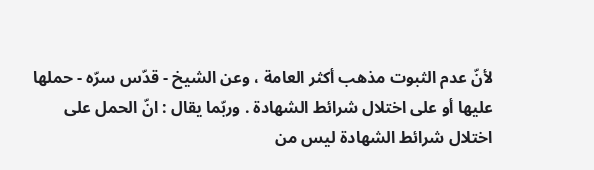لأنّ عدم الثبوت مذهب أكثر العامة ، وعن الشيخ - قدّس سرّه - حملها عليها أو على اختلال شرائط الشهادة . وربّما يقال : انّ الحمل على اختلال شرائط الشهادة ليس من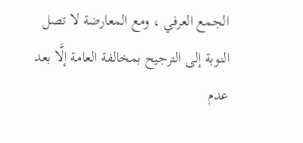الجمع العرفي ، ومع المعارضة لا تصل النوبة إلى الترجيح بمخالفة العامة إلَّا بعد عدم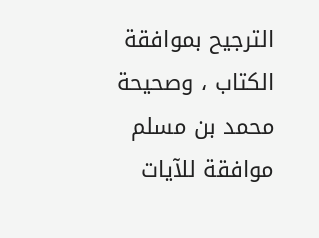الترجيح بموافقة الكتاب ، وصحيحة محمد بن مسلم موافقة للآيات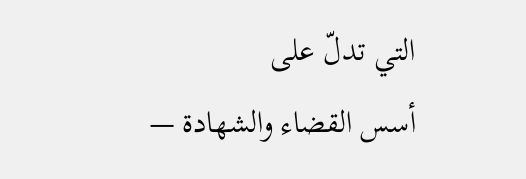التي تدلّ على
أسس القضاء والشهادة —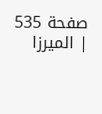صفحة 535 | الميرزا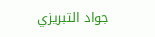جواد التبريزي